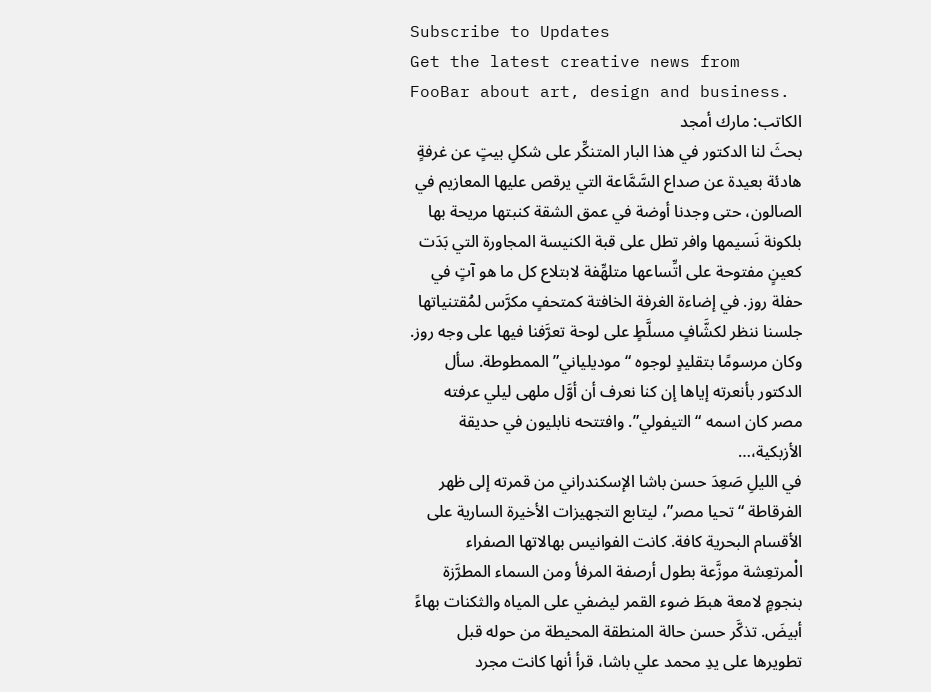Subscribe to Updates
Get the latest creative news from FooBar about art, design and business.
الكاتب: مارك أمجد
بحثَ لنا الدكتور في هذا البار المتنكِّر على شكلِ بيتٍ عن غرفةٍ هادئة بعيدة عن صداع السَّمَّاعة التي يرقص عليها المعازيم في الصالون، حتى وجدنا أوضة في عمق الشقة كنبتها مريحة بها بلكونة نَسيمها وافر تطل على قبة الكنيسة المجاورة التي بَدَت كعينٍ مفتوحة على اتِّساعها متلهِّفة لابتلاع كل ما هو آتٍ في حفلة روز. في إضاءة الغرفة الخافتة كمتحفٍ مكرَّس لمُقتنياتها جلسنا ننظر لكشَّافٍ مسلَّطٍ على لوحة تعرَّفنا فيها على وجه روز. وكان مرسومًا بتقليدٍ لوجوه “موديلياني” الممطوطة. سأل الدكتور بأنعرته إياها إن كنا نعرف أن أوَّل ملهى ليلي عرفته مصر كان اسمه “التيفولي”. وافتتحه نابليون في حديقة الأزبكية،…
في الليلِ صَعِدَ حسن باشا الإسكندراني من قمرته إلى ظهر الفرقاطة “تحيا مصر”، ليتابع التجهيزات الأخيرة السارية على الأقسام البحرية كافة. كانت الفوانيس بهالاتها الصفراء الْمرتعِشة موزَّعة بطول أرصفة المرفأ ومن السماء المطرَّزة بنجومٍ لامعة هبطَ ضوء القمر ليضفي على المياه والثكنات بهاءً أبيضَ. تذكَّر حسن حالة المنطقة المحيطة من حوله قبل تطويرها على يدِ محمد علي باشا، قرأ أنها كانت مجرد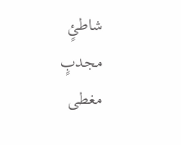شاطئٍ مجدبٍ مغطى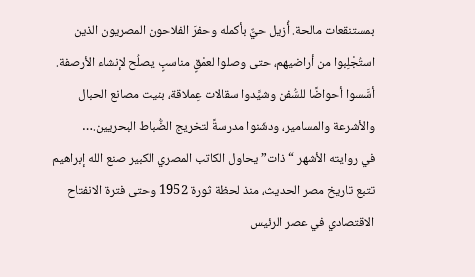بمستنقعات مالحة. أُزيل حيٌّ بأكمله وحفرَ الفلاحون المصريون الذين استُجْلِبوا من أراضيهم، حتى وصلوا لعمْقٍ مناسبٍ يصلُح لإنشاء الأرصفة. أسَّسوا أحواضًا للسُّفن وشيَّدوا سقالات عِملاقة، بنيت مصانع الحبال والأشرعة والمسامير، ودشّنوا مدرسةً لتخريج الضُّباط البحريين.…
في روايته الأشهر “ذات” يحاول الكاتب المصري الكبير صنع الله إبراهيم تتبع تاريخ مصر الحديث، منذ لحظة ثورة 1952 وحتى فترة الانفتاح الاقتصادي في عصر الرئيس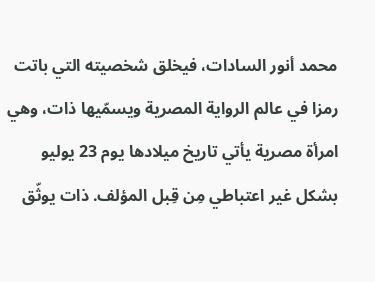محمد أنور السادات، فيخلق شخصيته التي باتت رمزا في عالم الرواية المصرية ويسمّيها ذات، وهي امرأة مصرية يأتي تاريخ ميلادها يوم 23 يوليو بشكل غير اعتباطي مِن قِبل المؤلف. ذات يوثّق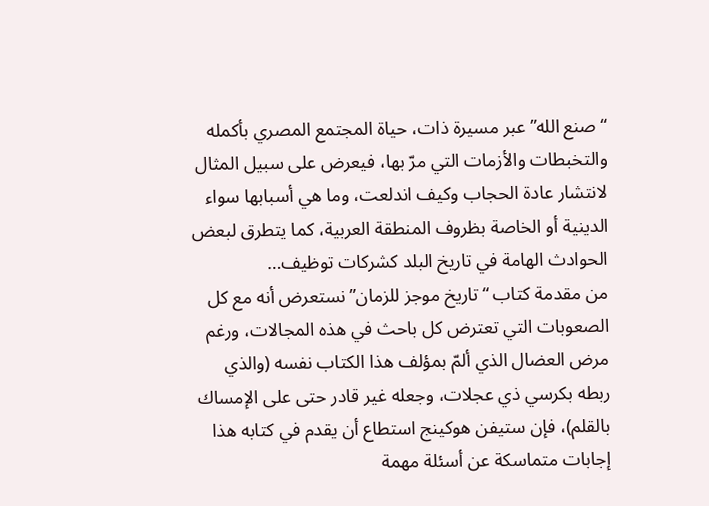“صنع الله” عبر مسيرة ذات، حياة المجتمع المصري بأكمله والتخبطات والأزمات التي مرّ بها، فيعرض على سبيل المثال لانتشار عادة الحجاب وكيف اندلعت، وما هي أسبابها سواء الدينية أو الخاصة بظروف المنطقة العربية، كما يتطرق لبعض الحوادث الهامة في تاريخ البلد كشركات توظيف…
من مقدمة كتاب “تاريخ موجز للزمان” نستعرض أنه مع كل الصعوبات التي تعترض كل باحث في هذه المجالات، ورغم مرض العضال الذي ألمّ بمؤلف هذا الكتاب نفسه (والذي ربطه بكرسي ذي عجلات، وجعله غير قادر حتى على الإمساك بالقلم)، فإن ستيفن هوكينج استطاع أن يقدم في كتابه هذا إجابات متماسكة عن أسئلة مهمة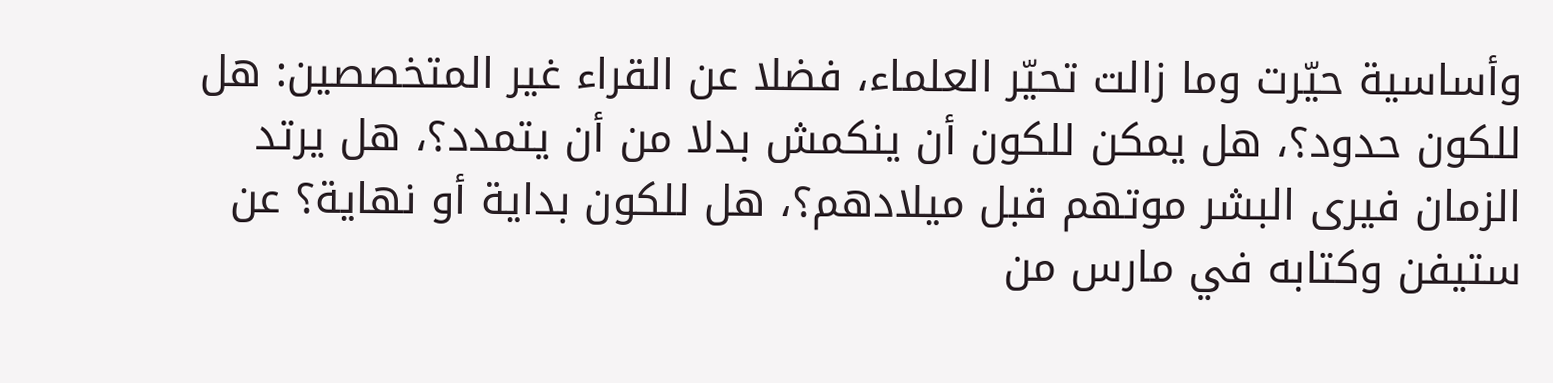وأساسية حيّرت وما زالت تحيّر العلماء، فضلا عن القراء غير المتخصصين: هل للكون حدود؟، هل يمكن للكون أن ينكمش بدلا من أن يتمدد؟، هل يرتد الزمان فيرى البشر موتهم قبل ميلادهم؟، هل للكون بداية أو نهاية؟ عن ستيفن وكتابه في مارس من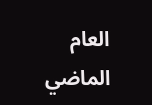العام الماضي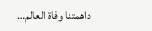داهمتنا وفاة العالم…